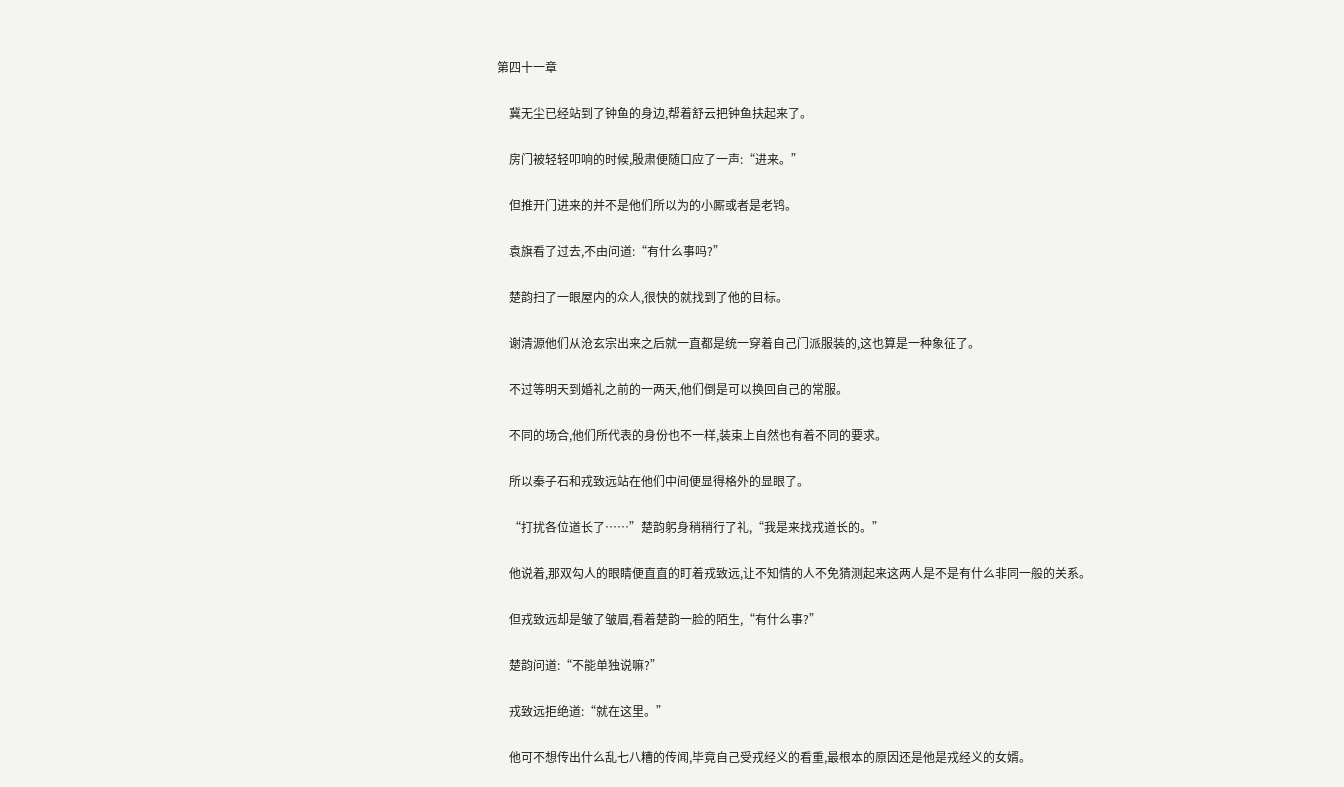第四十一章

    冀无尘已经站到了钟鱼的身边,帮着舒云把钟鱼扶起来了。

    房门被轻轻叩响的时候,殷肃便随口应了一声:“进来。”

    但推开门进来的并不是他们所以为的小厮或者是老鸨。

    袁旗看了过去,不由问道:“有什么事吗?”

    楚韵扫了一眼屋内的众人,很快的就找到了他的目标。

    谢清源他们从沧玄宗出来之后就一直都是统一穿着自己门派服装的,这也算是一种象征了。

    不过等明天到婚礼之前的一两天,他们倒是可以换回自己的常服。

    不同的场合,他们所代表的身份也不一样,装束上自然也有着不同的要求。

    所以秦子石和戎致远站在他们中间便显得格外的显眼了。

    “打扰各位道长了……”楚韵躬身稍稍行了礼,“我是来找戎道长的。”

    他说着,那双勾人的眼睛便直直的盯着戎致远,让不知情的人不免猜测起来这两人是不是有什么非同一般的关系。

    但戎致远却是皱了皱眉,看着楚韵一脸的陌生,“有什么事?”

    楚韵问道:“不能单独说嘛?”

    戎致远拒绝道:“就在这里。”

    他可不想传出什么乱七八糟的传闻,毕竟自己受戎经义的看重,最根本的原因还是他是戎经义的女婿。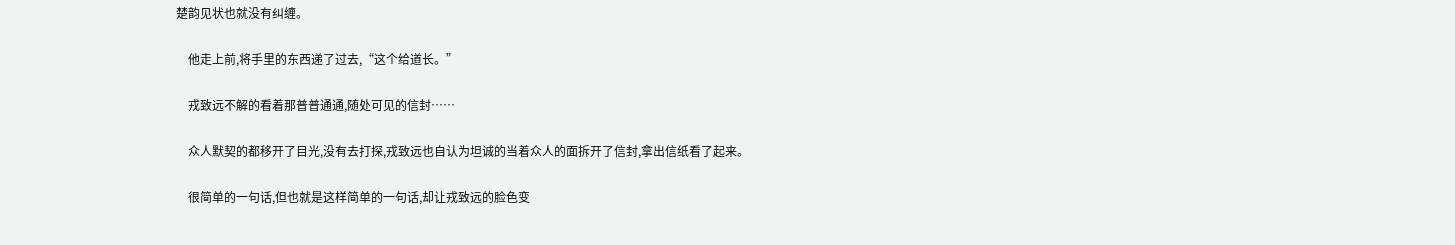楚韵见状也就没有纠缠。

    他走上前,将手里的东西递了过去,“这个给道长。”

    戎致远不解的看着那普普通通,随处可见的信封……

    众人默契的都移开了目光,没有去打探,戎致远也自认为坦诚的当着众人的面拆开了信封,拿出信纸看了起来。

    很简单的一句话,但也就是这样简单的一句话,却让戎致远的脸色变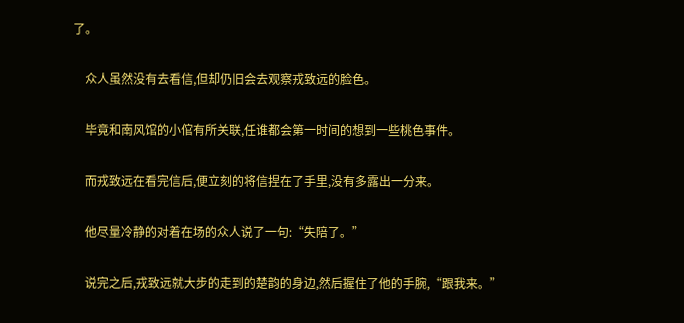了。

    众人虽然没有去看信,但却仍旧会去观察戎致远的脸色。

    毕竟和南风馆的小倌有所关联,任谁都会第一时间的想到一些桃色事件。

    而戎致远在看完信后,便立刻的将信捏在了手里,没有多露出一分来。

    他尽量冷静的对着在场的众人说了一句:“失陪了。”

    说完之后,戎致远就大步的走到的楚韵的身边,然后握住了他的手腕,“跟我来。”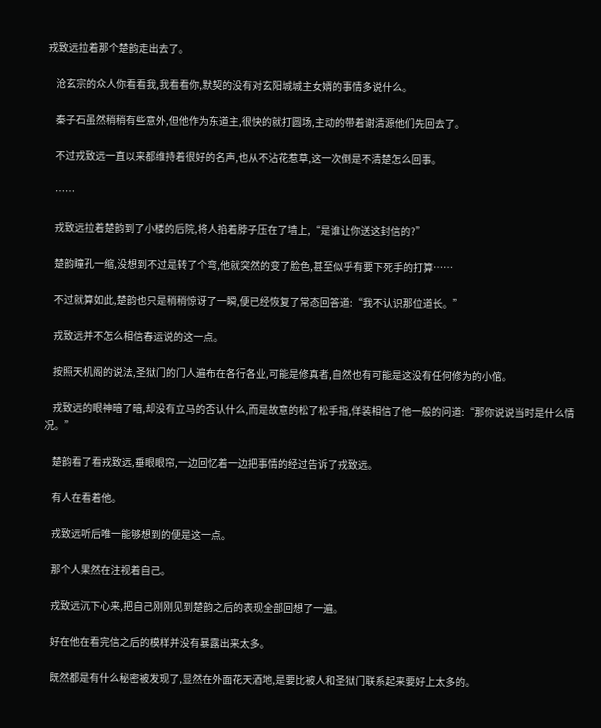戎致远拉着那个楚韵走出去了。

    沧玄宗的众人你看看我,我看看你,默契的没有对玄阳城城主女婿的事情多说什么。

    秦子石虽然稍稍有些意外,但他作为东道主,很快的就打圆场,主动的带着谢清源他们先回去了。

    不过戎致远一直以来都维持着很好的名声,也从不沾花惹草,这一次倒是不清楚怎么回事。

    ……

    戎致远拉着楚韵到了小楼的后院,将人掐着脖子压在了墙上,“是谁让你送这封信的?”

    楚韵瞳孔一缩,没想到不过是转了个弯,他就突然的变了脸色,甚至似乎有要下死手的打算……

    不过就算如此,楚韵也只是稍稍惊讶了一瞬,便已经恢复了常态回答道:“我不认识那位道长。”

    戎致远并不怎么相信春运说的这一点。

    按照天机阁的说法,圣狱门的门人遍布在各行各业,可能是修真者,自然也有可能是这没有任何修为的小倌。

    戎致远的眼神暗了暗,却没有立马的否认什么,而是故意的松了松手指,佯装相信了他一般的问道:“那你说说当时是什么情况。”

    楚韵看了看戎致远,垂眼眼帘,一边回忆着一边把事情的经过告诉了戎致远。

    有人在看着他。

    戎致远听后唯一能够想到的便是这一点。

    那个人果然在注视着自己。

    戎致远沉下心来,把自己刚刚见到楚韵之后的表现全部回想了一遍。

    好在他在看完信之后的模样并没有暴露出来太多。

    既然都是有什么秘密被发现了,显然在外面花天酒地,是要比被人和圣狱门联系起来要好上太多的。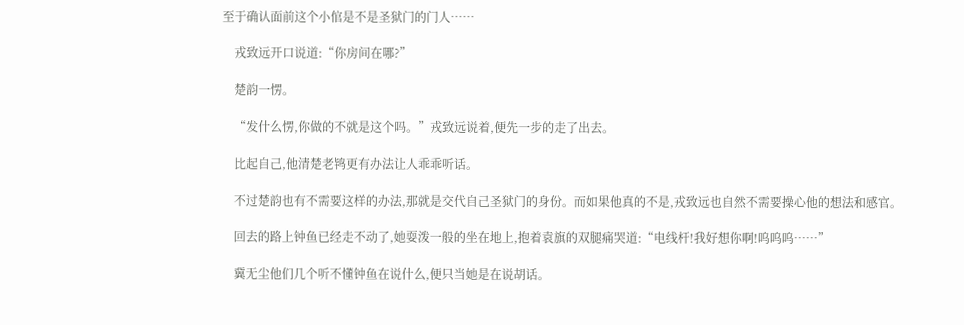至于确认面前这个小倌是不是圣狱门的门人……

    戎致远开口说道:“你房间在哪?”

    楚韵一愣。

    “发什么愣,你做的不就是这个吗。”戎致远说着,便先一步的走了出去。

    比起自己,他清楚老鸨更有办法让人乖乖听话。

    不过楚韵也有不需要这样的办法,那就是交代自己圣狱门的身份。而如果他真的不是,戎致远也自然不需要操心他的想法和感官。

    回去的路上钟鱼已经走不动了,她耍泼一般的坐在地上,抱着袁旗的双腿痛哭道:“电线杆!我好想你啊!呜呜呜……”

    冀无尘他们几个听不懂钟鱼在说什么,便只当她是在说胡话。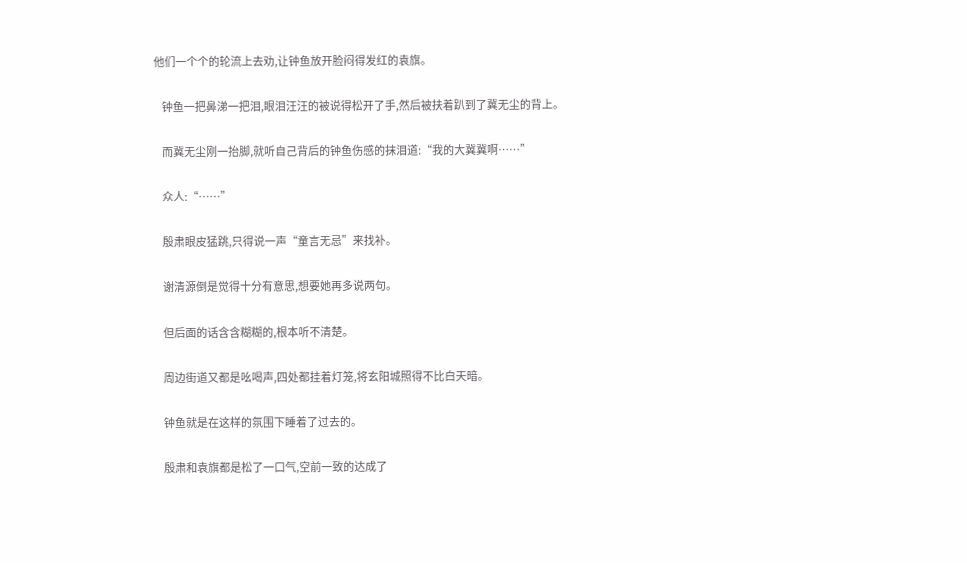他们一个个的轮流上去劝,让钟鱼放开脸闷得发红的袁旗。

    钟鱼一把鼻涕一把泪,眼泪汪汪的被说得松开了手,然后被扶着趴到了冀无尘的背上。

    而冀无尘刚一抬脚,就听自己背后的钟鱼伤感的抹泪道:“我的大冀冀啊……”

    众人:“……”

    殷肃眼皮猛跳,只得说一声“童言无忌”来找补。

    谢清源倒是觉得十分有意思,想要她再多说两句。

    但后面的话含含糊糊的,根本听不清楚。

    周边街道又都是吆喝声,四处都挂着灯笼,将玄阳城照得不比白天暗。

    钟鱼就是在这样的氛围下睡着了过去的。

    殷肃和袁旗都是松了一口气,空前一致的达成了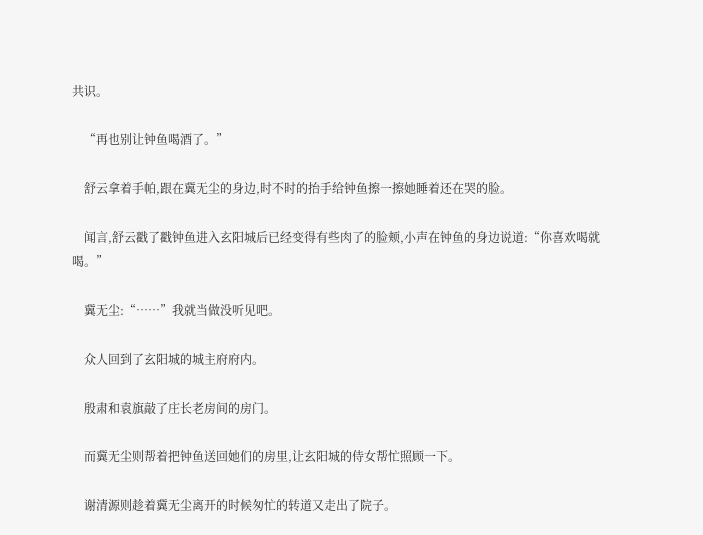共识。

    “再也别让钟鱼喝酒了。”

    舒云拿着手帕,跟在冀无尘的身边,时不时的抬手给钟鱼擦一擦她睡着还在哭的脸。

    闻言,舒云戳了戳钟鱼进入玄阳城后已经变得有些肉了的脸颊,小声在钟鱼的身边说道:“你喜欢喝就喝。”

    冀无尘:“……”我就当做没听见吧。

    众人回到了玄阳城的城主府府内。

    殷肃和袁旗敲了庄长老房间的房门。

    而冀无尘则帮着把钟鱼送回她们的房里,让玄阳城的侍女帮忙照顾一下。

    谢清源则趁着冀无尘离开的时候匆忙的转道又走出了院子。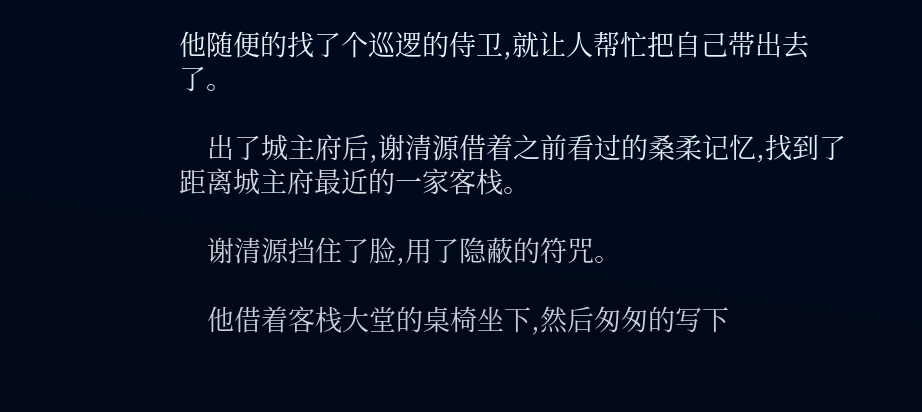他随便的找了个巡逻的侍卫,就让人帮忙把自己带出去了。

    出了城主府后,谢清源借着之前看过的桑柔记忆,找到了距离城主府最近的一家客栈。

    谢清源挡住了脸,用了隐蔽的符咒。

    他借着客栈大堂的桌椅坐下,然后匆匆的写下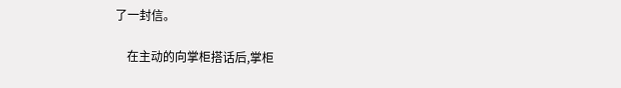了一封信。

    在主动的向掌柜搭话后,掌柜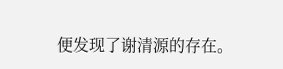便发现了谢清源的存在。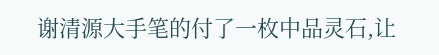谢清源大手笔的付了一枚中品灵石,让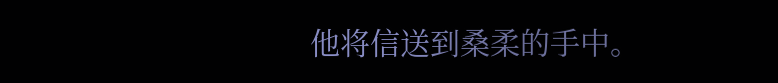他将信送到桑柔的手中。